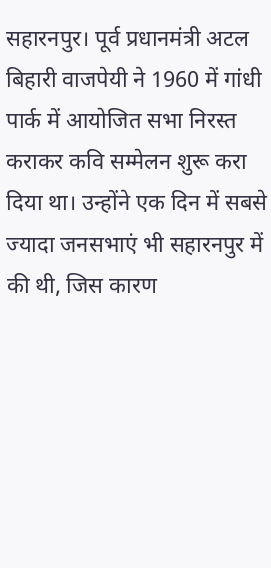सहारनपुर। पूर्व प्रधानमंत्री अटल बिहारी वाजपेयी ने 1960 में गांधी पार्क में आयोजित सभा निरस्त कराकर कवि सम्मेलन शुरू करा दिया था। उन्होंने एक दिन में सबसे ज्यादा जनसभाएं भी सहारनपुर में की थी, जिस कारण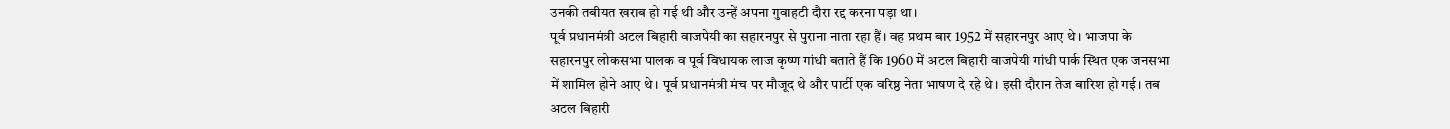उनकी तबीयत खराब हो गई थी और उन्हें अपना गुवाहटी दौरा रद्द करना पड़ा था।
पूर्व प्रधानमंत्री अटल बिहारी वाजपेयी का सहारनपुर से पुराना नाता रहा हैं। वह प्रथम बार 1952 में सहारनपुर आए थे। भाजपा के सहारनपुर लोकसभा पालक व पूर्व विधायक लाज कृष्ण गांधी बताते हैं कि 1960 में अटल बिहारी वाजपेयी गांधी पार्क स्थित एक जनसभा में शामिल होने आए थे। पूर्व प्रधानमंत्री मंच पर मौजूद थे और पार्टी एक वरिष्ठ नेता भाषण दे रहे थे। इसी दौरान तेज बारिश हो गई। तब अटल बिहारी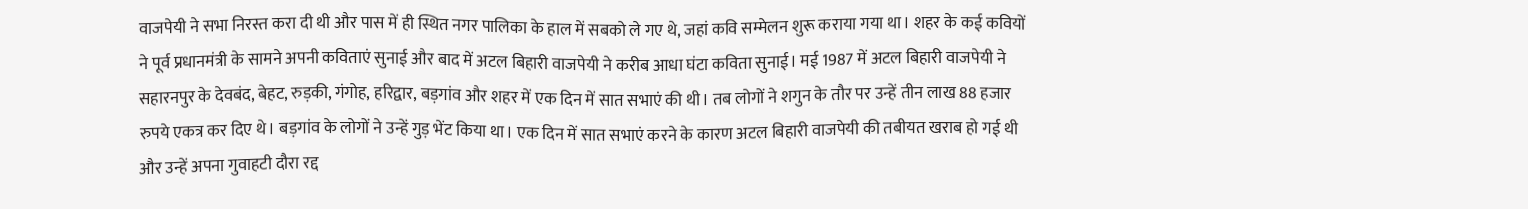वाजपेयी ने सभा निरस्त करा दी थी और पास में ही स्थित नगर पालिका के हाल में सबको ले गए थे, जहां कवि सम्मेलन शुरू कराया गया था। शहर के कई कवियों ने पूर्व प्रधानमंत्री के सामने अपनी कविताएं सुनाई और बाद में अटल बिहारी वाजपेयी ने करीब आधा घंटा कविता सुनाई। मई 1987 में अटल बिहारी वाजपेयी ने सहारनपुर के देवबंद, बेहट, रुड़की, गंगोह, हरिद्वार, बड़गांव और शहर में एक दिन में सात सभाएं की थी। तब लोगों ने शगुन के तौर पर उन्हें तीन लाख 88 हजार रुपये एकत्र कर दिए थे। बड़गांव के लोगों ने उन्हें गुड़ भेंट किया था। एक दिन में सात सभाएं करने के कारण अटल बिहारी वाजपेयी की तबीयत खराब हो गई थी और उन्हें अपना गुवाहटी दौरा रद्द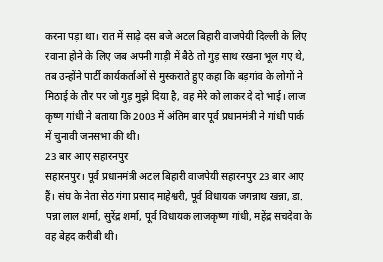करना पड़ा था। रात में साढ़े दस बजे अटल बिहारी वाजपेयी दिल्ली के लिए रवाना होने के लिए जब अपनी गाड़ी में बैठे तो गुड़ साथ रखना भूल गए थे, तब उन्होंने पार्टी कार्यकर्ताओं से मुस्कराते हुए कहा कि बड़गांव के लोगों ने मिठाई के तौर पर जो गुड़ मुझे दिया है, वह मेरे को लाकर दे दो भाई। लाज कृष्ण गांधी ने बताया कि 2003 में अंतिम बार पूर्व प्रधानमंत्री ने गांधी पार्क में चुनावी जनसभा की थी।
23 बार आए सहारनपुर
सहारनपुर। पूर्व प्रधानमंत्री अटल बिहारी वाजपेयी सहारनपुर 23 बार आए हैं। संघ के नेता सेठ गंगा प्रसाद माहेश्वरी, पूर्व विधायक जगन्नाथ खन्ना, डा. पन्ना लाल शर्मा, सुरेंद्र शर्मा, पूर्व विधायक लाजकृष्ण गांधी, महेंद्र सचदेवा के वह बेहद करीबी थी।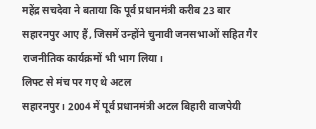महेंद्र सचदेवा ने बताया कि पूर्व प्रधानमंत्री करीब 23 बार सहारनपुर आए हैं, जिसमें उन्होंने चुनावी जनसभाओं सहित गैर राजनीतिक कार्यक्रमों भी भाग लिया।
लिफ्ट से मंच पर गए थे अटल
सहारनपुर। 2004 में पूर्व प्रधानमंत्री अटल बिहारी वाजपेयी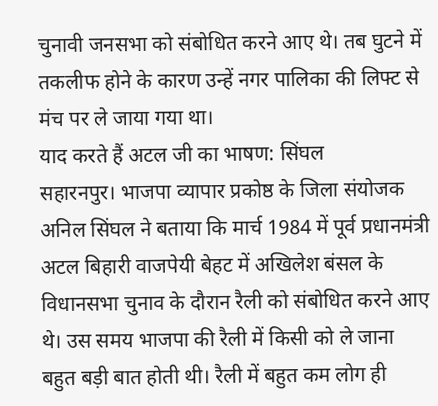चुनावी जनसभा को संबोधित करने आए थे। तब घुटने में तकलीफ होने के कारण उन्हें नगर पालिका की लिफ्ट से मंच पर ले जाया गया था।
याद करते हैं अटल जी का भाषण: सिंघल
सहारनपुर। भाजपा व्यापार प्रकोष्ठ के जिला संयोजक अनिल सिंघल ने बताया कि मार्च 1984 में पूर्व प्रधानमंत्री अटल बिहारी वाजपेयी बेहट में अखिलेश बंसल के विधानसभा चुनाव के दौरान रैली को संबोधित करने आए थे। उस समय भाजपा की रैली में किसी को ले जाना बहुत बड़ी बात होती थी। रैली में बहुत कम लोग ही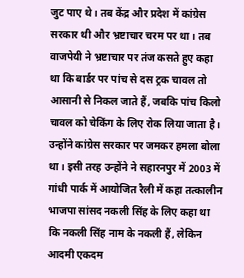जुट पाए थे। तब केंद्र और प्रदेश में कांग्रेस सरकार थी और भ्रष्टाचार चरम पर था। तब वाजपेयी ने भ्रष्टाचार पर तंज कसते हुए कहा था कि बार्डर पर पांच से दस ट्रक चावल तो आसानी से निकल जाते हैं, जबकि पांच किलो चावल को चेकिंग के लिए रोक लिया जाता है। उन्होंने कांग्रेस सरकार पर जमकर हमला बोला था। इसी तरह उन्होंने ने सहारनपुर में 2003 में गांधी पार्क में आयोजित रैली में कहा तत्कालीन भाजपा सांसद नकली सिंह के लिए कहा था कि नकली सिंह नाम के नकली हैं, लेकिन आदमी एकदम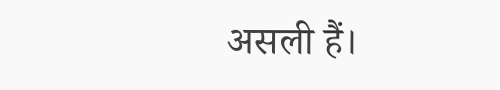असली हैं।